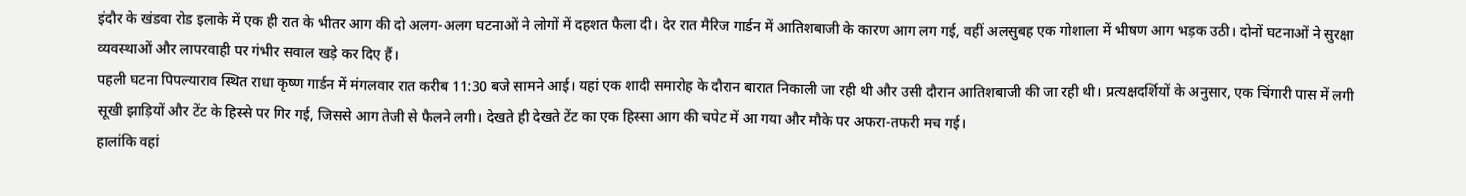इंदौर के खंडवा रोड इलाके में एक ही रात के भीतर आग की दो अलग-अलग घटनाओं ने लोगों में दहशत फैला दी। देर रात मैरिज गार्डन में आतिशबाजी के कारण आग लग गई, वहीं अलसुबह एक गोशाला में भीषण आग भड़क उठी। दोनों घटनाओं ने सुरक्षा व्यवस्थाओं और लापरवाही पर गंभीर सवाल खड़े कर दिए हैं।
पहली घटना पिपल्याराव स्थित राधा कृष्ण गार्डन में मंगलवार रात करीब 11:30 बजे सामने आई। यहां एक शादी समारोह के दौरान बारात निकाली जा रही थी और उसी दौरान आतिशबाजी की जा रही थी। प्रत्यक्षदर्शियों के अनुसार, एक चिंगारी पास में लगी सूखी झाड़ियों और टेंट के हिस्से पर गिर गई, जिससे आग तेजी से फैलने लगी। देखते ही देखते टेंट का एक हिस्सा आग की चपेट में आ गया और मौके पर अफरा-तफरी मच गई।
हालांकि वहां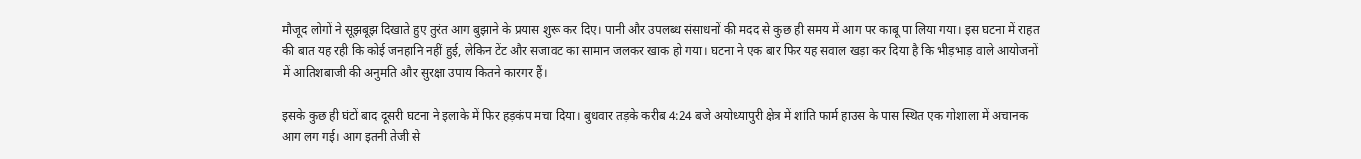मौजूद लोगों ने सूझबूझ दिखाते हुए तुरंत आग बुझाने के प्रयास शुरू कर दिए। पानी और उपलब्ध संसाधनों की मदद से कुछ ही समय में आग पर काबू पा लिया गया। इस घटना में राहत की बात यह रही कि कोई जनहानि नहीं हुई, लेकिन टेंट और सजावट का सामान जलकर खाक हो गया। घटना ने एक बार फिर यह सवाल खड़ा कर दिया है कि भीड़भाड़ वाले आयोजनों में आतिशबाजी की अनुमति और सुरक्षा उपाय कितने कारगर हैं।

इसके कुछ ही घंटों बाद दूसरी घटना ने इलाके में फिर हड़कंप मचा दिया। बुधवार तड़के करीब 4:24 बजे अयोध्यापुरी क्षेत्र में शांति फार्म हाउस के पास स्थित एक गोशाला में अचानक आग लग गई। आग इतनी तेजी से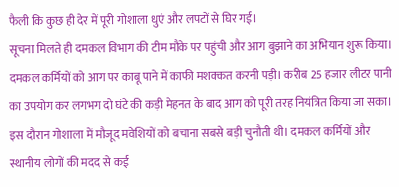फैली कि कुछ ही देर में पूरी गोशाला धुएं और लपटों से घिर गई।
सूचना मिलते ही दमकल विभाग की टीम मौके पर पहुंची और आग बुझाने का अभियान शुरू किया। दमकल कर्मियों को आग पर काबू पाने में काफी मशक्कत करनी पड़ी। करीब 25 हजार लीटर पानी का उपयोग कर लगभग दो घंटे की कड़ी मेहनत के बाद आग को पूरी तरह नियंत्रित किया जा सका।
इस दौरान गोशाला में मौजूद मवेशियों को बचाना सबसे बड़ी चुनौती थी। दमकल कर्मियों और स्थानीय लोगों की मदद से कई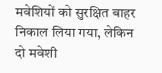मवेशियों को सुरक्षित बाहर निकाल लिया गया, लेकिन दो मवेशी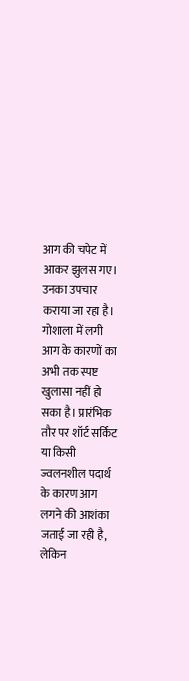आग की चपेट में आकर झुलस गए। उनका उपचार कराया जा रहा है।
गोशाला में लगी आग के कारणों का अभी तक स्पष्ट खुलासा नहीं हो सका है। प्रारंभिक तौर पर शॉर्ट सर्किट या किसी ज्वलनशील पदार्थ के कारण आग लगने की आशंका जताई जा रही है, लेकिन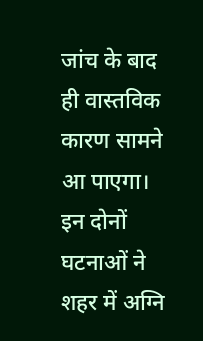जांच के बाद ही वास्तविक कारण सामने आ पाएगा।
इन दोनों घटनाओं ने शहर में अग्नि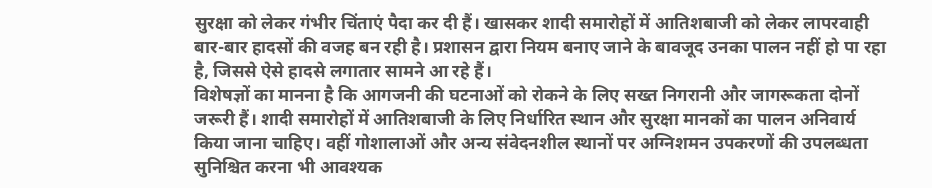सुरक्षा को लेकर गंभीर चिंताएं पैदा कर दी हैं। खासकर शादी समारोहों में आतिशबाजी को लेकर लापरवाही बार-बार हादसों की वजह बन रही है। प्रशासन द्वारा नियम बनाए जाने के बावजूद उनका पालन नहीं हो पा रहा है, जिससे ऐसे हादसे लगातार सामने आ रहे हैं।
विशेषज्ञों का मानना है कि आगजनी की घटनाओं को रोकने के लिए सख्त निगरानी और जागरूकता दोनों जरूरी हैं। शादी समारोहों में आतिशबाजी के लिए निर्धारित स्थान और सुरक्षा मानकों का पालन अनिवार्य किया जाना चाहिए। वहीं गोशालाओं और अन्य संवेदनशील स्थानों पर अग्निशमन उपकरणों की उपलब्धता सुनिश्चित करना भी आवश्यक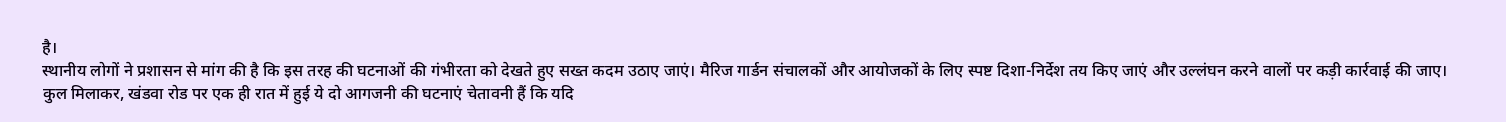है।
स्थानीय लोगों ने प्रशासन से मांग की है कि इस तरह की घटनाओं की गंभीरता को देखते हुए सख्त कदम उठाए जाएं। मैरिज गार्डन संचालकों और आयोजकों के लिए स्पष्ट दिशा-निर्देश तय किए जाएं और उल्लंघन करने वालों पर कड़ी कार्रवाई की जाए।
कुल मिलाकर, खंडवा रोड पर एक ही रात में हुई ये दो आगजनी की घटनाएं चेतावनी हैं कि यदि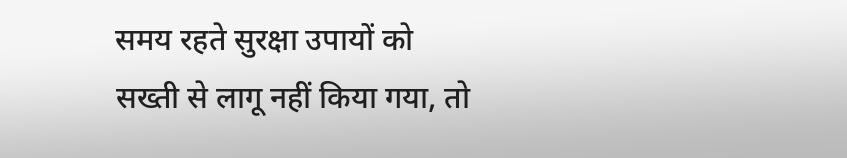समय रहते सुरक्षा उपायों को सख्ती से लागू नहीं किया गया, तो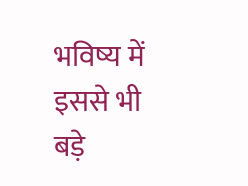भविष्य में इससे भी बड़े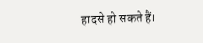हादसे हो सकते हैं।